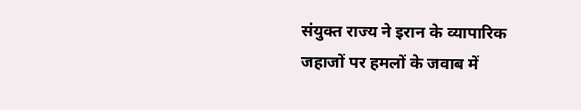संयुक्त राज्य ने इरान के व्यापारिक जहाजों पर हमलों के जवाब में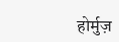होर्मुज़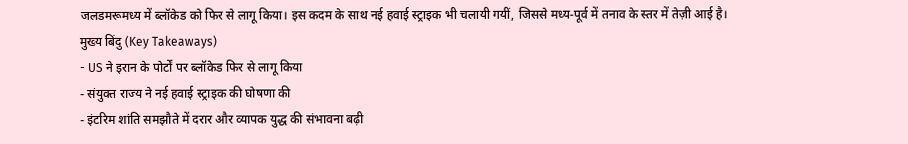जलडमरूमध्य में ब्लॉकेड को फिर से लागू किया। इस कदम के साथ नई हवाई स्ट्राइक भी चलायी गयीं, जिससे मध्य‑पूर्व में तनाव के स्तर में तेज़ी आई है।
मुख्य बिंदु (Key Takeaways)
- US ने इरान के पोर्टों पर ब्लॉकेड फिर से लागू किया
- संयुक्त राज्य ने नई हवाई स्ट्राइक की घोषणा की
- इंटरिम शांति समझौते में दरार और व्यापक युद्ध की संभावना बढ़ी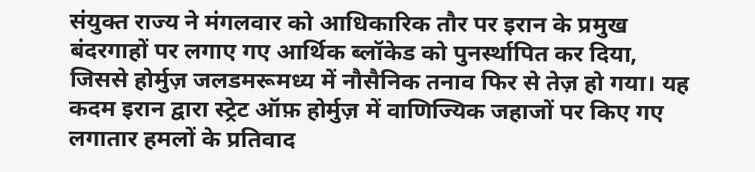संयुक्त राज्य ने मंगलवार को आधिकारिक तौर पर इरान के प्रमुख बंदरगाहों पर लगाए गए आर्थिक ब्लॉकेड को पुनर्स्थापित कर दिया, जिससे होर्मुज़ जलडमरूमध्य में नौसैनिक तनाव फिर से तेज़ हो गया। यह कदम इरान द्वारा स्ट्रेट ऑफ़ होर्मुज़ में वाणिज्यिक जहाजों पर किए गए लगातार हमलों के प्रतिवाद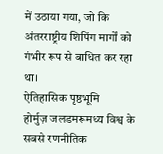में उठाया गया, जो कि अंतरराष्ट्रीय शिपिंग मार्गों को गंभीर रूप से बाधित कर रहा था।
ऐतिहासिक पृष्ठभूमि
होर्मुज़ जलडमरूमध्य विश्व के सबसे रणनीतिक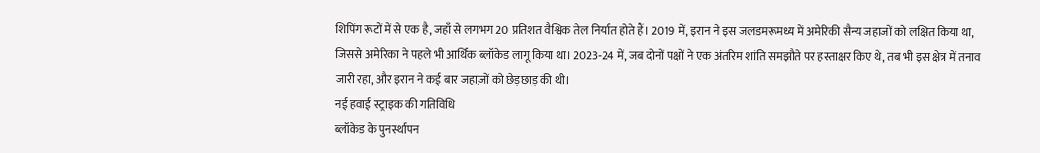शिपिंग रूटों में से एक है, जहाँ से लगभग 20 प्रतिशत वैश्विक तेल निर्यात होते हैं। 2019 में, इरान ने इस जलडमरूमध्य में अमेरिकी सैन्य जहाजों को लक्षित किया था, जिससे अमेरिका ने पहले भी आर्थिक ब्लॉकेड लागू किया था। 2023‑24 में, जब दोनों पक्षों ने एक अंतरिम शांति समझौते पर हस्ताक्षर किए थे, तब भी इस क्षेत्र में तनाव जारी रहा, और इरान ने कई बार जहाज़ों को छेड़छाड़ की थी।
नई हवाई स्ट्राइक की गतिविधि
ब्लॉकेड के पुनर्स्थापन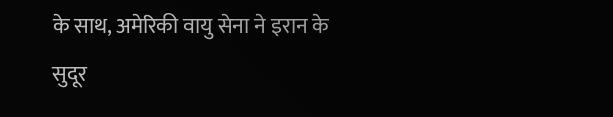के साथ, अमेरिकी वायु सेना ने इरान के सुदूर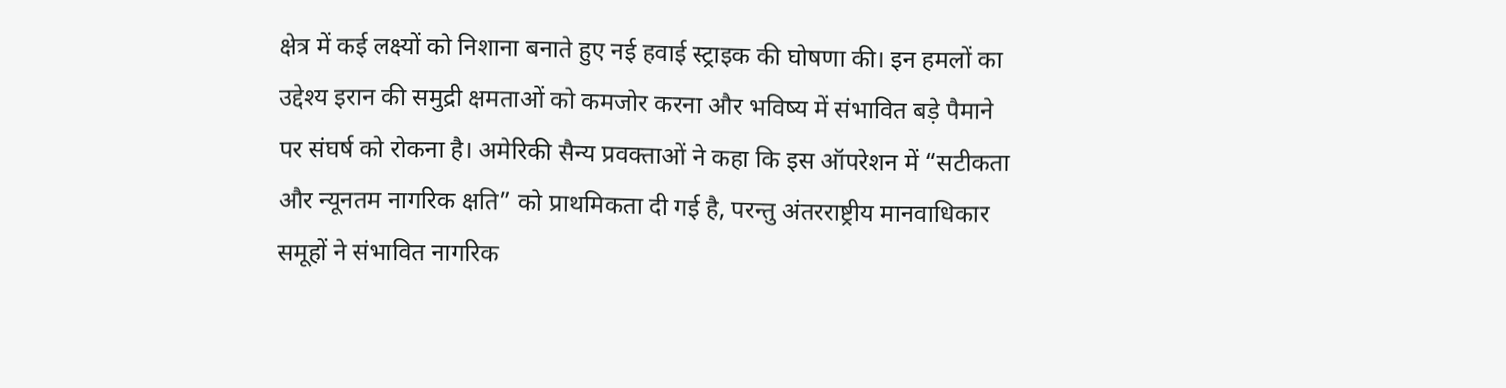क्षेत्र में कई लक्ष्यों को निशाना बनाते हुए नई हवाई स्ट्राइक की घोषणा की। इन हमलों का उद्देश्य इरान की समुद्री क्षमताओं को कमजोर करना और भविष्य में संभावित बड़े पैमाने पर संघर्ष को रोकना है। अमेरिकी सैन्य प्रवक्ताओं ने कहा कि इस ऑपरेशन में “सटीकता और न्यूनतम नागरिक क्षति” को प्राथमिकता दी गई है, परन्तु अंतरराष्ट्रीय मानवाधिकार समूहों ने संभावित नागरिक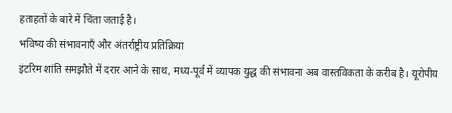हताहतों के बारे में चिंता जताई है।
भविष्य की संभावनाएँ और अंतर्राष्ट्रीय प्रतिक्रिया
इंटरिम शांति समझौते में दरार आने के साथ, मध्य‑पूर्व में व्यापक युद्ध की संभावना अब वास्तविकता के करीब है। यूरोपीय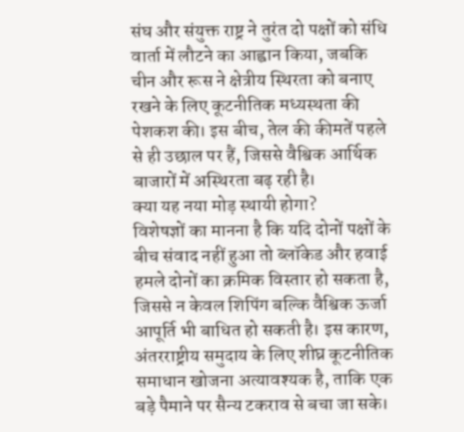संघ और संयुक्त राष्ट्र ने तुरंत दो पक्षों को संधि वार्ता में लौटने का आह्वान किया, जबकि चीन और रूस ने क्षेत्रीय स्थिरता को बनाए रखने के लिए कूटनीतिक मध्यस्थता की पेशकश की। इस बीच, तेल की कीमतें पहले से ही उछाल पर हैं, जिससे वैश्विक आर्थिक बाजारों में अस्थिरता बढ़ रही है।
क्या यह नया मोड़ स्थायी होगा?
विशेषज्ञों का मानना है कि यदि दोनों पक्षों के बीच संवाद नहीं हुआ तो ब्लॉकेड और हवाई हमले दोनों का क्रमिक विस्तार हो सकता है, जिससे न केवल शिपिंग बल्कि वैश्विक ऊर्जा आपूर्ति भी बाधित हो सकती है। इस कारण, अंतरराष्ट्रीय समुदाय के लिए शीघ्र कूटनीतिक समाधान खोजना अत्यावश्यक है, ताकि एक बड़े पैमाने पर सैन्य टकराव से बचा जा सके।